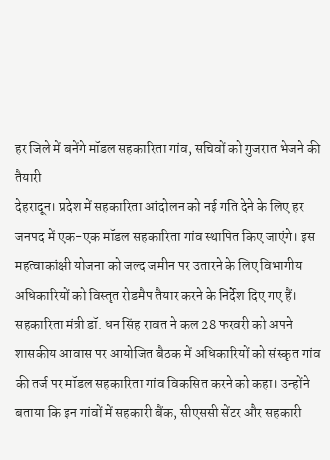हर जिले में बनेंगे मॉडल सहकारिता गांव, सचिवों को गुजरात भेजने की तैयारी
देहरादून। प्रदेश में सहकारिता आंदोलन को नई गति देने के लिए हर जनपद में एक-एक मॉडल सहकारिता गांव स्थापित किए जाएंगे। इस महत्वाकांक्षी योजना को जल्द जमीन पर उतारने के लिए विभागीय अधिकारियों को विस्तृत रोडमैप तैयार करने के निर्देश दिए गए हैं।
सहकारिता मंत्री डॉ. धन सिंह रावत ने कल 28 फरवरी को अपने शासकीय आवास पर आयोजित बैठक में अधिकारियों को संस्कृत गांव की तर्ज पर मॉडल सहकारिता गांव विकसित करने को कहा। उन्होंने बताया कि इन गांवों में सहकारी बैंक, सीएससी सेंटर और सहकारी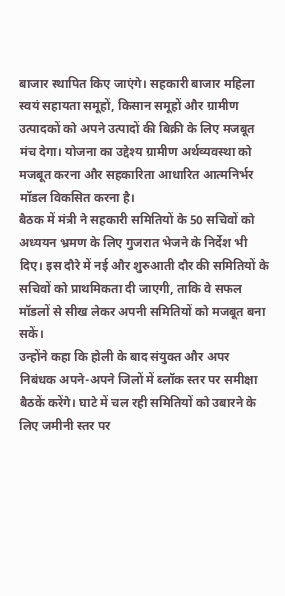बाजार स्थापित किए जाएंगे। सहकारी बाजार महिला स्वयं सहायता समूहों, किसान समूहों और ग्रामीण उत्पादकों को अपने उत्पादों की बिक्री के लिए मजबूत मंच देगा। योजना का उद्देश्य ग्रामीण अर्थव्यवस्था को मजबूत करना और सहकारिता आधारित आत्मनिर्भर मॉडल विकसित करना है।
बैठक में मंत्री ने सहकारी समितियों के 50 सचिवों को अध्ययन भ्रमण के लिए गुजरात भेजने के निर्देश भी दिए। इस दौरे में नई और शुरुआती दौर की समितियों के सचिवों को प्राथमिकता दी जाएगी, ताकि वे सफल मॉडलों से सीख लेकर अपनी समितियों को मजबूत बना सकें।
उन्होंने कहा कि होली के बाद संयुक्त और अपर निबंधक अपने-अपने जिलों में ब्लॉक स्तर पर समीक्षा बैठकें करेंगे। घाटे में चल रही समितियों को उबारने के लिए जमीनी स्तर पर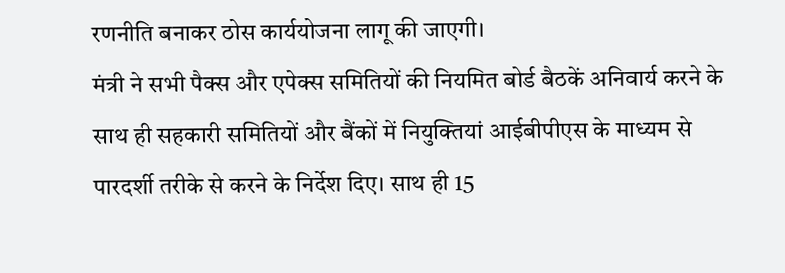रणनीति बनाकर ठोस कार्ययोजना लागू की जाएगी।
मंत्री ने सभी पैक्स और एपेक्स समितियों की नियमित बोर्ड बैठकें अनिवार्य करने के साथ ही सहकारी समितियों और बैंकों में नियुक्तियां आईबीपीएस के माध्यम से पारदर्शी तरीके से करने के निर्देश दिए। साथ ही 15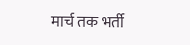मार्च तक भर्ती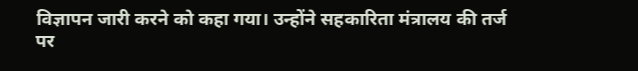विज्ञापन जारी करने को कहा गया। उन्होंने सहकारिता मंत्रालय की तर्ज पर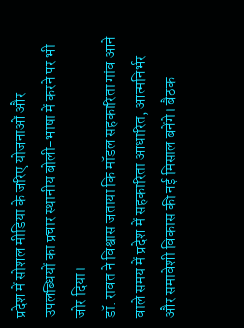प्रदेश में सोशल मीडिया के जरिए योजनाओं और उपलब्धियों का प्रचार स्थानीय बोली-भाषा में करने पर भी जोर दिया।
डॉ. रावत ने विश्वास जताया कि मॉडल सहकारिता गांव आने वाले समय में प्रदेश में सहकारिता आधारित, आत्मनिर्भर और समावेशी विकास की नई मिसाल बनेंगे। बैठक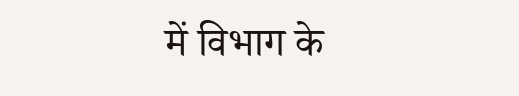में विभाग के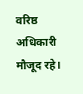वरिष्ठ अधिकारी मौजूद रहे।